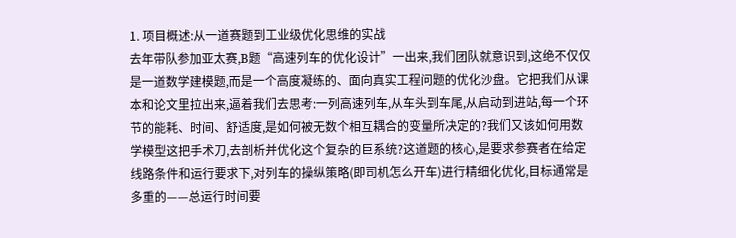1. 项目概述:从一道赛题到工业级优化思维的实战
去年带队参加亚太赛,B题“高速列车的优化设计”一出来,我们团队就意识到,这绝不仅仅是一道数学建模题,而是一个高度凝练的、面向真实工程问题的优化沙盘。它把我们从课本和论文里拉出来,逼着我们去思考:一列高速列车,从车头到车尾,从启动到进站,每一个环节的能耗、时间、舒适度,是如何被无数个相互耦合的变量所决定的?我们又该如何用数学模型这把手术刀,去剖析并优化这个复杂的巨系统?这道题的核心,是要求参赛者在给定线路条件和运行要求下,对列车的操纵策略(即司机怎么开车)进行精细化优化,目标通常是多重的——总运行时间要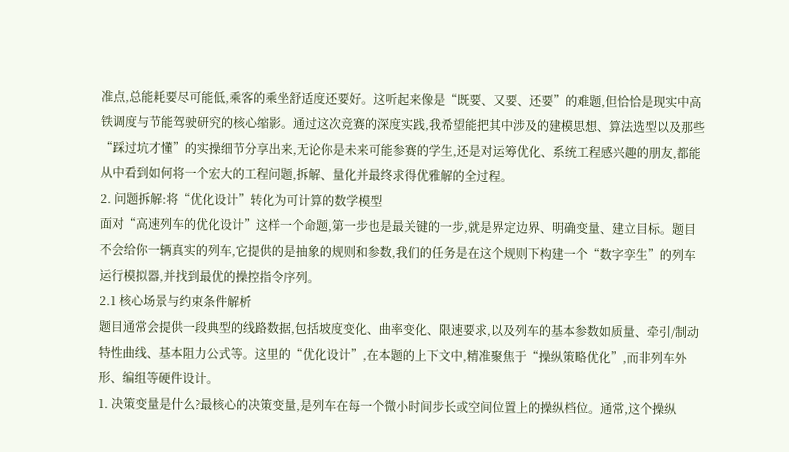准点,总能耗要尽可能低,乘客的乘坐舒适度还要好。这听起来像是“既要、又要、还要”的难题,但恰恰是现实中高铁调度与节能驾驶研究的核心缩影。通过这次竞赛的深度实践,我希望能把其中涉及的建模思想、算法选型以及那些“踩过坑才懂”的实操细节分享出来,无论你是未来可能参赛的学生,还是对运筹优化、系统工程感兴趣的朋友,都能从中看到如何将一个宏大的工程问题,拆解、量化并最终求得优雅解的全过程。
2. 问题拆解:将“优化设计”转化为可计算的数学模型
面对“高速列车的优化设计”这样一个命题,第一步也是最关键的一步,就是界定边界、明确变量、建立目标。题目不会给你一辆真实的列车,它提供的是抽象的规则和参数,我们的任务是在这个规则下构建一个“数字孪生”的列车运行模拟器,并找到最优的操控指令序列。
2.1 核心场景与约束条件解析
题目通常会提供一段典型的线路数据,包括坡度变化、曲率变化、限速要求,以及列车的基本参数如质量、牵引/制动特性曲线、基本阻力公式等。这里的“优化设计”,在本题的上下文中,精准聚焦于“操纵策略优化”,而非列车外形、编组等硬件设计。
1. 决策变量是什么?最核心的决策变量,是列车在每一个微小时间步长或空间位置上的操纵档位。通常,这个操纵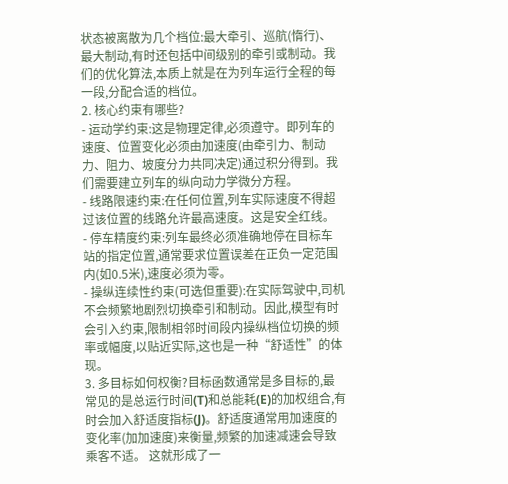状态被离散为几个档位:最大牵引、巡航(惰行)、最大制动,有时还包括中间级别的牵引或制动。我们的优化算法,本质上就是在为列车运行全程的每一段,分配合适的档位。
2. 核心约束有哪些?
- 运动学约束:这是物理定律,必须遵守。即列车的速度、位置变化必须由加速度(由牵引力、制动力、阻力、坡度分力共同决定)通过积分得到。我们需要建立列车的纵向动力学微分方程。
- 线路限速约束:在任何位置,列车实际速度不得超过该位置的线路允许最高速度。这是安全红线。
- 停车精度约束:列车最终必须准确地停在目标车站的指定位置,通常要求位置误差在正负一定范围内(如0.5米),速度必须为零。
- 操纵连续性约束(可选但重要):在实际驾驶中,司机不会频繁地剧烈切换牵引和制动。因此,模型有时会引入约束,限制相邻时间段内操纵档位切换的频率或幅度,以贴近实际,这也是一种“舒适性”的体现。
3. 多目标如何权衡?目标函数通常是多目标的,最常见的是总运行时间(T)和总能耗(E)的加权组合,有时会加入舒适度指标(J)。舒适度通常用加速度的变化率(加加速度)来衡量,频繁的加速减速会导致乘客不适。 这就形成了一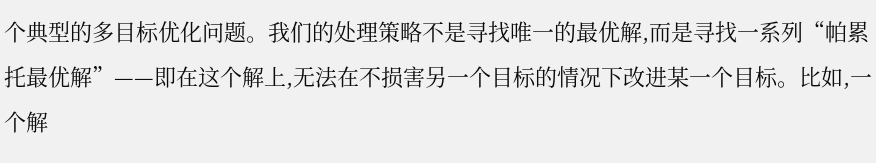个典型的多目标优化问题。我们的处理策略不是寻找唯一的最优解,而是寻找一系列“帕累托最优解”——即在这个解上,无法在不损害另一个目标的情况下改进某一个目标。比如,一个解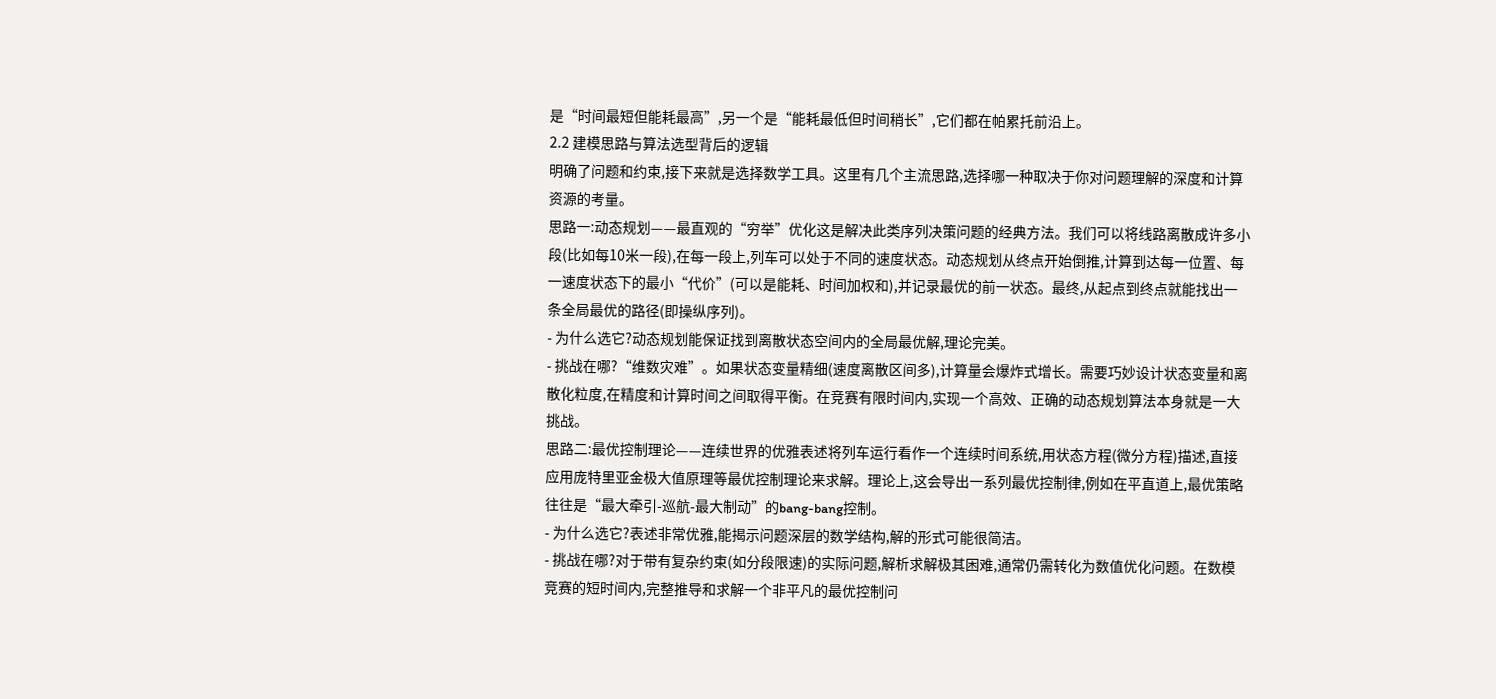是“时间最短但能耗最高”,另一个是“能耗最低但时间稍长”,它们都在帕累托前沿上。
2.2 建模思路与算法选型背后的逻辑
明确了问题和约束,接下来就是选择数学工具。这里有几个主流思路,选择哪一种取决于你对问题理解的深度和计算资源的考量。
思路一:动态规划——最直观的“穷举”优化这是解决此类序列决策问题的经典方法。我们可以将线路离散成许多小段(比如每10米一段),在每一段上,列车可以处于不同的速度状态。动态规划从终点开始倒推,计算到达每一位置、每一速度状态下的最小“代价”(可以是能耗、时间加权和),并记录最优的前一状态。最终,从起点到终点就能找出一条全局最优的路径(即操纵序列)。
- 为什么选它?动态规划能保证找到离散状态空间内的全局最优解,理论完美。
- 挑战在哪?“维数灾难”。如果状态变量精细(速度离散区间多),计算量会爆炸式增长。需要巧妙设计状态变量和离散化粒度,在精度和计算时间之间取得平衡。在竞赛有限时间内,实现一个高效、正确的动态规划算法本身就是一大挑战。
思路二:最优控制理论——连续世界的优雅表述将列车运行看作一个连续时间系统,用状态方程(微分方程)描述,直接应用庞特里亚金极大值原理等最优控制理论来求解。理论上,这会导出一系列最优控制律,例如在平直道上,最优策略往往是“最大牵引-巡航-最大制动”的bang-bang控制。
- 为什么选它?表述非常优雅,能揭示问题深层的数学结构,解的形式可能很简洁。
- 挑战在哪?对于带有复杂约束(如分段限速)的实际问题,解析求解极其困难,通常仍需转化为数值优化问题。在数模竞赛的短时间内,完整推导和求解一个非平凡的最优控制问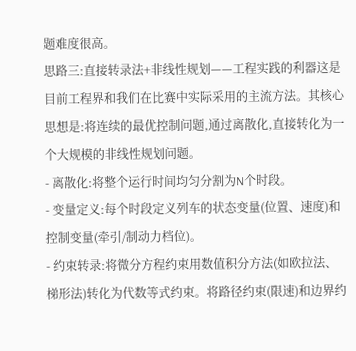题难度很高。
思路三:直接转录法+非线性规划——工程实践的利器这是目前工程界和我们在比赛中实际采用的主流方法。其核心思想是:将连续的最优控制问题,通过离散化,直接转化为一个大规模的非线性规划问题。
- 离散化:将整个运行时间均匀分割为N个时段。
- 变量定义:每个时段定义列车的状态变量(位置、速度)和控制变量(牵引/制动力档位)。
- 约束转录:将微分方程约束用数值积分方法(如欧拉法、梯形法)转化为代数等式约束。将路径约束(限速)和边界约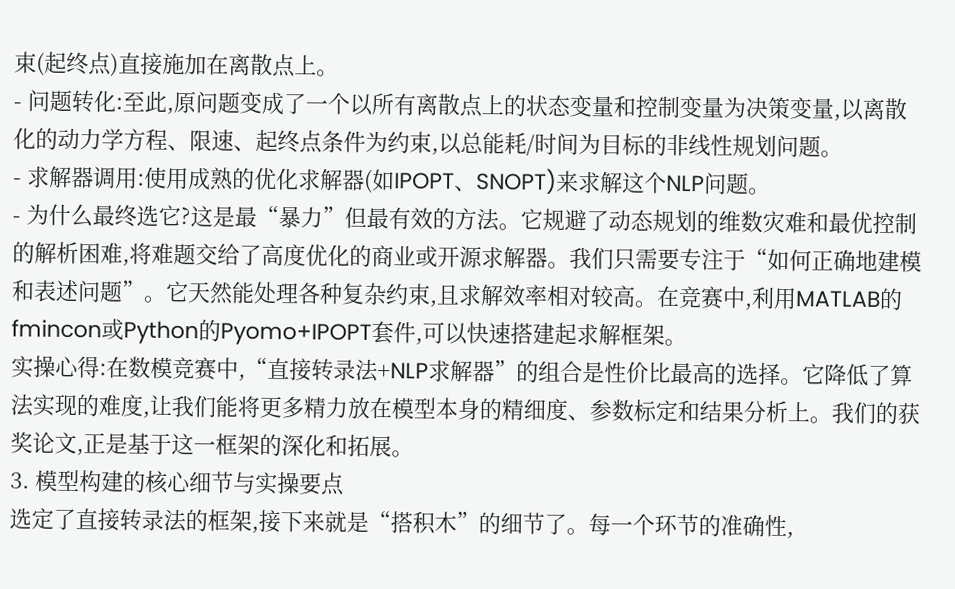束(起终点)直接施加在离散点上。
- 问题转化:至此,原问题变成了一个以所有离散点上的状态变量和控制变量为决策变量,以离散化的动力学方程、限速、起终点条件为约束,以总能耗/时间为目标的非线性规划问题。
- 求解器调用:使用成熟的优化求解器(如IPOPT、SNOPT)来求解这个NLP问题。
- 为什么最终选它?这是最“暴力”但最有效的方法。它规避了动态规划的维数灾难和最优控制的解析困难,将难题交给了高度优化的商业或开源求解器。我们只需要专注于“如何正确地建模和表述问题”。它天然能处理各种复杂约束,且求解效率相对较高。在竞赛中,利用MATLAB的
fmincon或Python的Pyomo+IPOPT套件,可以快速搭建起求解框架。
实操心得:在数模竞赛中,“直接转录法+NLP求解器”的组合是性价比最高的选择。它降低了算法实现的难度,让我们能将更多精力放在模型本身的精细度、参数标定和结果分析上。我们的获奖论文,正是基于这一框架的深化和拓展。
3. 模型构建的核心细节与实操要点
选定了直接转录法的框架,接下来就是“搭积木”的细节了。每一个环节的准确性,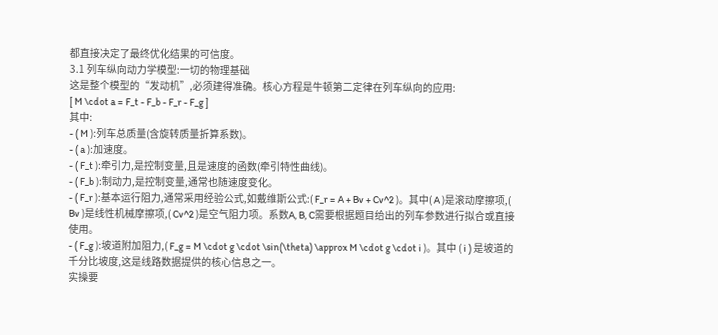都直接决定了最终优化结果的可信度。
3.1 列车纵向动力学模型:一切的物理基础
这是整个模型的“发动机”,必须建得准确。核心方程是牛顿第二定律在列车纵向的应用:
[ M \cdot a = F_t - F_b - F_r - F_g ]
其中:
- ( M ):列车总质量(含旋转质量折算系数)。
- ( a ):加速度。
- ( F_t ):牵引力,是控制变量,且是速度的函数(牵引特性曲线)。
- ( F_b ):制动力,是控制变量,通常也随速度变化。
- ( F_r ):基本运行阻力,通常采用经验公式,如戴维斯公式:( F_r = A + Bv + Cv^2 )。其中( A )是滚动摩擦项,( Bv )是线性机械摩擦项,( Cv^2 )是空气阻力项。系数A, B, C需要根据题目给出的列车参数进行拟合或直接使用。
- ( F_g ):坡道附加阻力,( F_g = M \cdot g \cdot \sin(\theta) \approx M \cdot g \cdot i )。其中 ( i ) 是坡道的千分比坡度,这是线路数据提供的核心信息之一。
实操要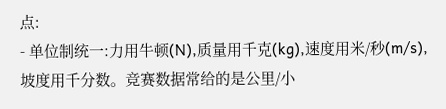点:
- 单位制统一:力用牛顿(N),质量用千克(kg),速度用米/秒(m/s),坡度用千分数。竞赛数据常给的是公里/小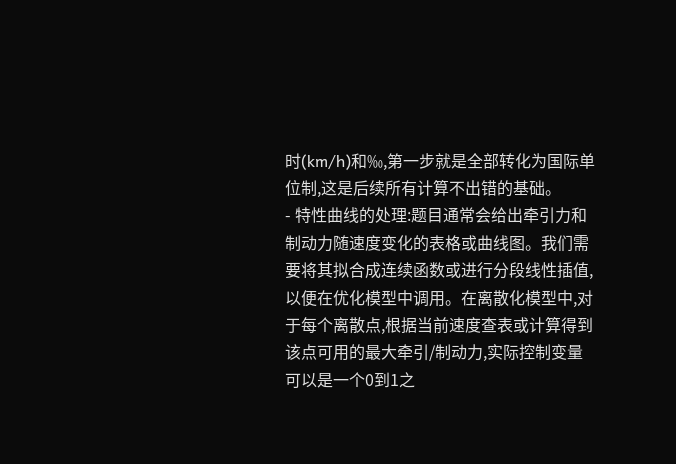时(km/h)和‰,第一步就是全部转化为国际单位制,这是后续所有计算不出错的基础。
- 特性曲线的处理:题目通常会给出牵引力和制动力随速度变化的表格或曲线图。我们需要将其拟合成连续函数或进行分段线性插值,以便在优化模型中调用。在离散化模型中,对于每个离散点,根据当前速度查表或计算得到该点可用的最大牵引/制动力,实际控制变量可以是一个0到1之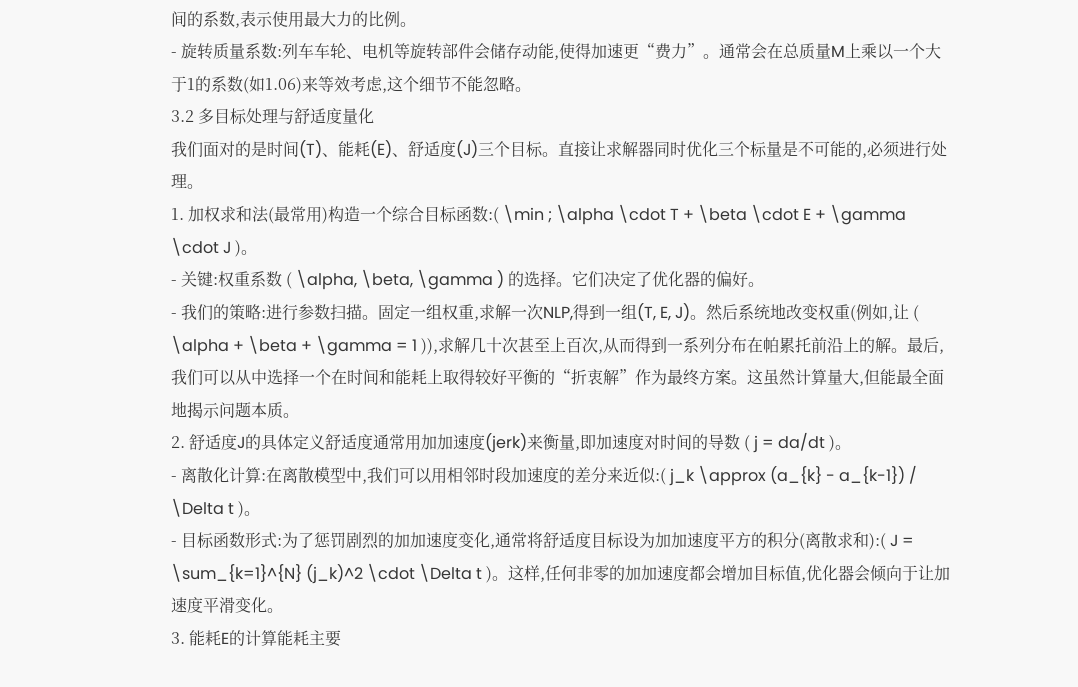间的系数,表示使用最大力的比例。
- 旋转质量系数:列车车轮、电机等旋转部件会储存动能,使得加速更“费力”。通常会在总质量M上乘以一个大于1的系数(如1.06)来等效考虑,这个细节不能忽略。
3.2 多目标处理与舒适度量化
我们面对的是时间(T)、能耗(E)、舒适度(J)三个目标。直接让求解器同时优化三个标量是不可能的,必须进行处理。
1. 加权求和法(最常用)构造一个综合目标函数:( \min ; \alpha \cdot T + \beta \cdot E + \gamma \cdot J )。
- 关键:权重系数 ( \alpha, \beta, \gamma ) 的选择。它们决定了优化器的偏好。
- 我们的策略:进行参数扫描。固定一组权重,求解一次NLP,得到一组(T, E, J)。然后系统地改变权重(例如,让 ( \alpha + \beta + \gamma = 1 )),求解几十次甚至上百次,从而得到一系列分布在帕累托前沿上的解。最后,我们可以从中选择一个在时间和能耗上取得较好平衡的“折衷解”作为最终方案。这虽然计算量大,但能最全面地揭示问题本质。
2. 舒适度J的具体定义舒适度通常用加加速度(jerk)来衡量,即加速度对时间的导数 ( j = da/dt )。
- 离散化计算:在离散模型中,我们可以用相邻时段加速度的差分来近似:( j_k \approx (a_{k} - a_{k-1}) / \Delta t )。
- 目标函数形式:为了惩罚剧烈的加加速度变化,通常将舒适度目标设为加加速度平方的积分(离散求和):( J = \sum_{k=1}^{N} (j_k)^2 \cdot \Delta t )。这样,任何非零的加加速度都会增加目标值,优化器会倾向于让加速度平滑变化。
3. 能耗E的计算能耗主要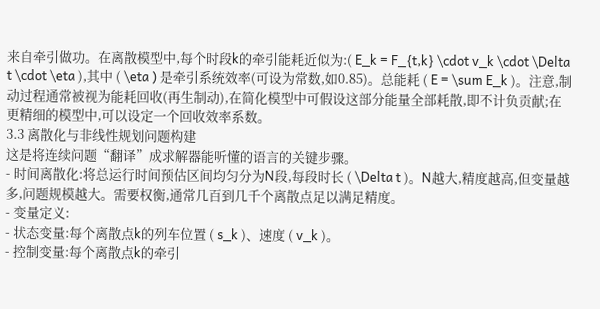来自牵引做功。在离散模型中,每个时段k的牵引能耗近似为:( E_k = F_{t,k} \cdot v_k \cdot \Delta t \cdot \eta ),其中 ( \eta ) 是牵引系统效率(可设为常数,如0.85)。总能耗 ( E = \sum E_k )。注意,制动过程通常被视为能耗回收(再生制动),在简化模型中可假设这部分能量全部耗散,即不计负贡献;在更精细的模型中,可以设定一个回收效率系数。
3.3 离散化与非线性规划问题构建
这是将连续问题“翻译”成求解器能听懂的语言的关键步骤。
- 时间离散化:将总运行时间预估区间均匀分为N段,每段时长 ( \Delta t )。N越大,精度越高,但变量越多,问题规模越大。需要权衡,通常几百到几千个离散点足以满足精度。
- 变量定义:
- 状态变量:每个离散点k的列车位置 ( s_k )、速度 ( v_k )。
- 控制变量:每个离散点k的牵引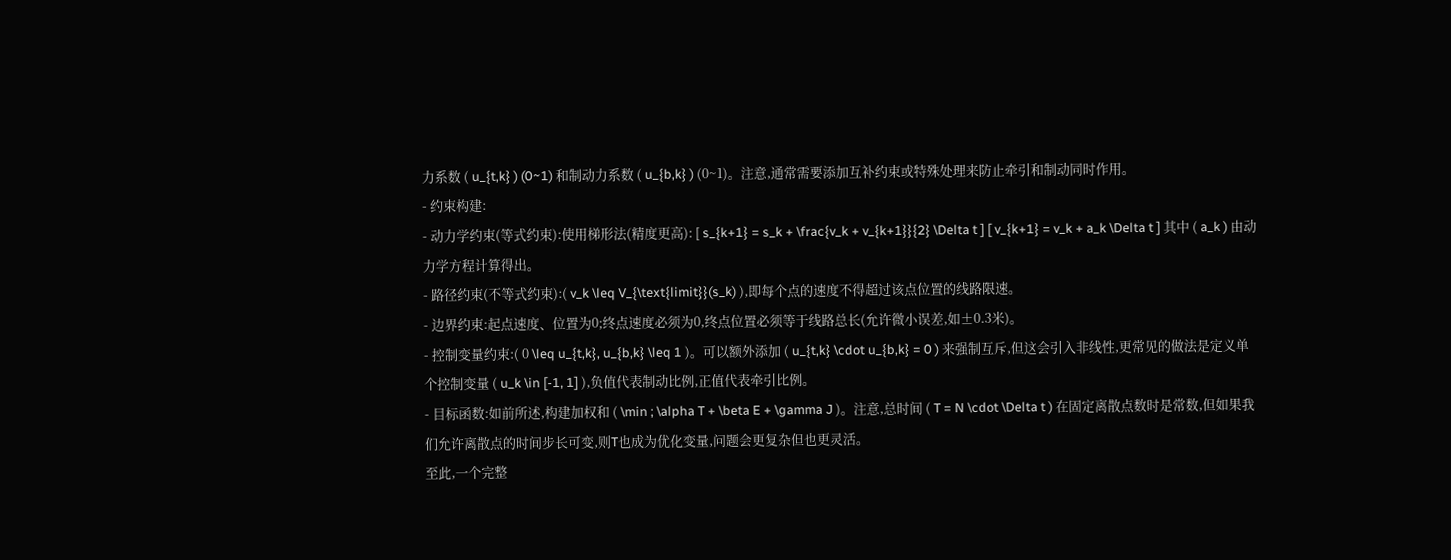力系数 ( u_{t,k} ) (0~1) 和制动力系数 ( u_{b,k} ) (0~1)。注意,通常需要添加互补约束或特殊处理来防止牵引和制动同时作用。
- 约束构建:
- 动力学约束(等式约束):使用梯形法(精度更高): [ s_{k+1} = s_k + \frac{v_k + v_{k+1}}{2} \Delta t ] [ v_{k+1} = v_k + a_k \Delta t ] 其中 ( a_k ) 由动力学方程计算得出。
- 路径约束(不等式约束):( v_k \leq V_{\text{limit}}(s_k) ),即每个点的速度不得超过该点位置的线路限速。
- 边界约束:起点速度、位置为0;终点速度必须为0,终点位置必须等于线路总长(允许微小误差,如±0.3米)。
- 控制变量约束:( 0 \leq u_{t,k}, u_{b,k} \leq 1 )。可以额外添加 ( u_{t,k} \cdot u_{b,k} = 0 ) 来强制互斥,但这会引入非线性,更常见的做法是定义单个控制变量 ( u_k \in [-1, 1] ),负值代表制动比例,正值代表牵引比例。
- 目标函数:如前所述,构建加权和 ( \min ; \alpha T + \beta E + \gamma J )。注意,总时间 ( T = N \cdot \Delta t ) 在固定离散点数时是常数,但如果我们允许离散点的时间步长可变,则T也成为优化变量,问题会更复杂但也更灵活。
至此,一个完整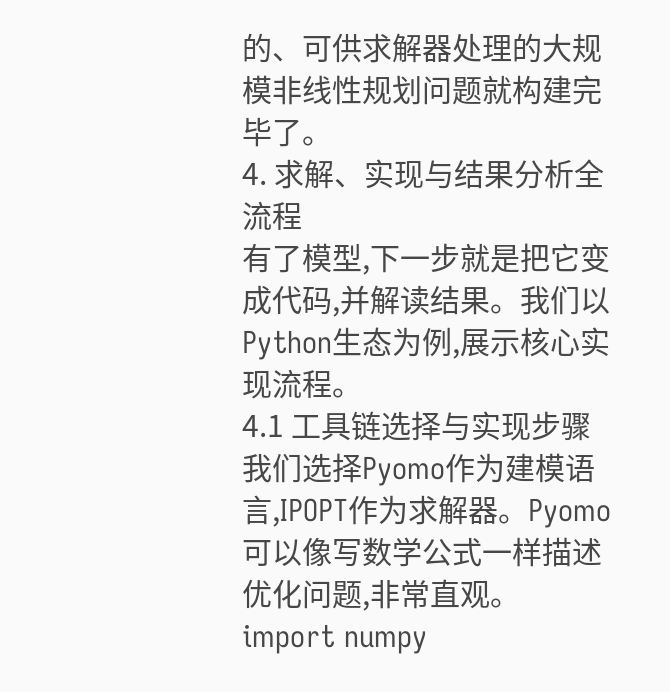的、可供求解器处理的大规模非线性规划问题就构建完毕了。
4. 求解、实现与结果分析全流程
有了模型,下一步就是把它变成代码,并解读结果。我们以Python生态为例,展示核心实现流程。
4.1 工具链选择与实现步骤
我们选择Pyomo作为建模语言,IPOPT作为求解器。Pyomo可以像写数学公式一样描述优化问题,非常直观。
import numpy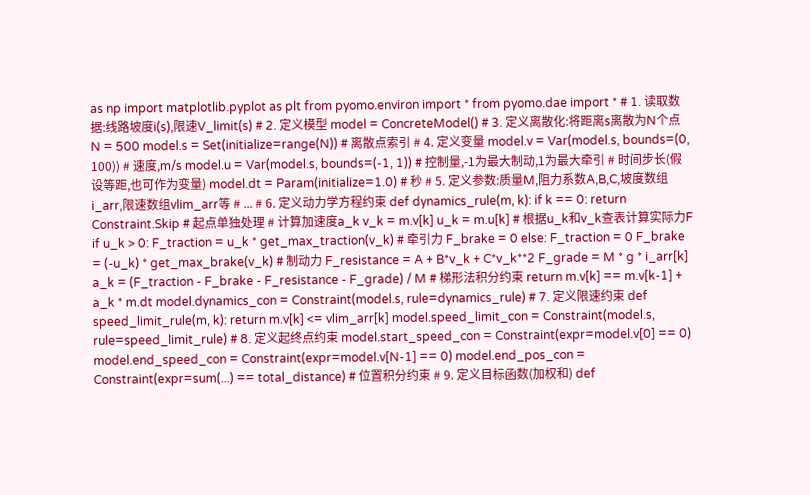as np import matplotlib.pyplot as plt from pyomo.environ import * from pyomo.dae import * # 1. 读取数据:线路坡度i(s),限速V_limit(s) # 2. 定义模型 model = ConcreteModel() # 3. 定义离散化:将距离s离散为N个点 N = 500 model.s = Set(initialize=range(N)) # 离散点索引 # 4. 定义变量 model.v = Var(model.s, bounds=(0, 100)) # 速度,m/s model.u = Var(model.s, bounds=(-1, 1)) # 控制量,-1为最大制动,1为最大牵引 # 时间步长(假设等距,也可作为变量) model.dt = Param(initialize=1.0) # 秒 # 5. 定义参数:质量M,阻力系数A,B,C,坡度数组i_arr,限速数组vlim_arr等 # ... # 6. 定义动力学方程约束 def dynamics_rule(m, k): if k == 0: return Constraint.Skip # 起点单独处理 # 计算加速度a_k v_k = m.v[k] u_k = m.u[k] # 根据u_k和v_k查表计算实际力F if u_k > 0: F_traction = u_k * get_max_traction(v_k) # 牵引力 F_brake = 0 else: F_traction = 0 F_brake = (-u_k) * get_max_brake(v_k) # 制动力 F_resistance = A + B*v_k + C*v_k**2 F_grade = M * g * i_arr[k] a_k = (F_traction - F_brake - F_resistance - F_grade) / M # 梯形法积分约束 return m.v[k] == m.v[k-1] + a_k * m.dt model.dynamics_con = Constraint(model.s, rule=dynamics_rule) # 7. 定义限速约束 def speed_limit_rule(m, k): return m.v[k] <= vlim_arr[k] model.speed_limit_con = Constraint(model.s, rule=speed_limit_rule) # 8. 定义起终点约束 model.start_speed_con = Constraint(expr=model.v[0] == 0) model.end_speed_con = Constraint(expr=model.v[N-1] == 0) model.end_pos_con = Constraint(expr=sum(...) == total_distance) # 位置积分约束 # 9. 定义目标函数(加权和) def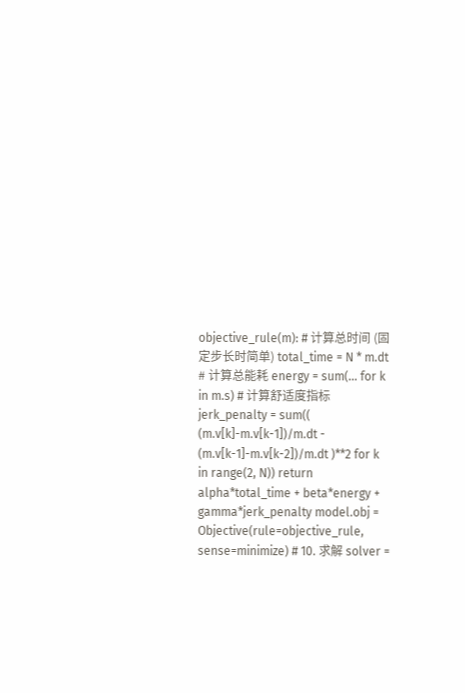objective_rule(m): # 计算总时间 (固定步长时简单) total_time = N * m.dt # 计算总能耗 energy = sum(... for k in m.s) # 计算舒适度指标 jerk_penalty = sum(( (m.v[k]-m.v[k-1])/m.dt - (m.v[k-1]-m.v[k-2])/m.dt )**2 for k in range(2, N)) return alpha*total_time + beta*energy + gamma*jerk_penalty model.obj = Objective(rule=objective_rule, sense=minimize) # 10. 求解 solver =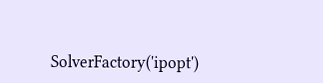SolverFactory('ipopt')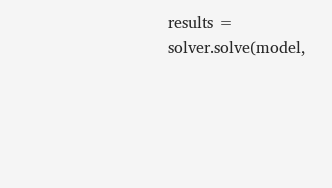results = solver.solve(model,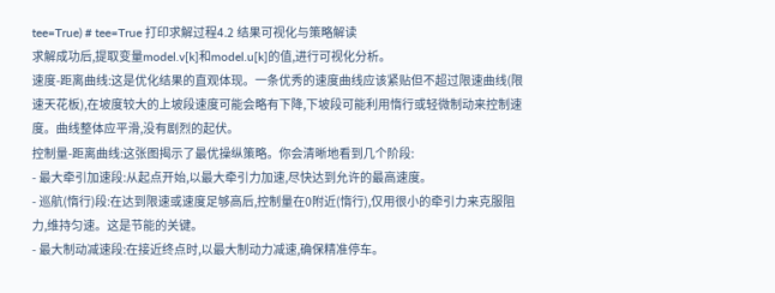tee=True) # tee=True 打印求解过程4.2 结果可视化与策略解读
求解成功后,提取变量model.v[k]和model.u[k]的值,进行可视化分析。
速度-距离曲线:这是优化结果的直观体现。一条优秀的速度曲线应该紧贴但不超过限速曲线(限速天花板),在坡度较大的上坡段速度可能会略有下降,下坡段可能利用惰行或轻微制动来控制速度。曲线整体应平滑,没有剧烈的起伏。
控制量-距离曲线:这张图揭示了最优操纵策略。你会清晰地看到几个阶段:
- 最大牵引加速段:从起点开始,以最大牵引力加速,尽快达到允许的最高速度。
- 巡航(惰行)段:在达到限速或速度足够高后,控制量在0附近(惰行),仅用很小的牵引力来克服阻力,维持匀速。这是节能的关键。
- 最大制动减速段:在接近终点时,以最大制动力减速,确保精准停车。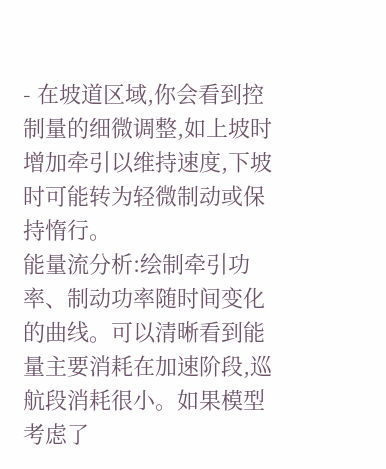- 在坡道区域,你会看到控制量的细微调整,如上坡时增加牵引以维持速度,下坡时可能转为轻微制动或保持惰行。
能量流分析:绘制牵引功率、制动功率随时间变化的曲线。可以清晰看到能量主要消耗在加速阶段,巡航段消耗很小。如果模型考虑了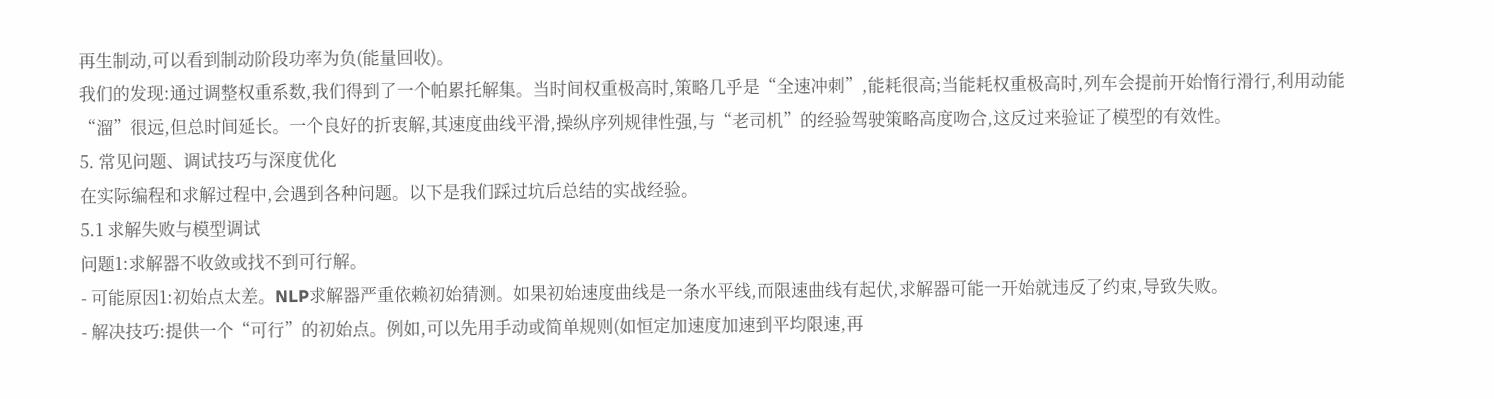再生制动,可以看到制动阶段功率为负(能量回收)。
我们的发现:通过调整权重系数,我们得到了一个帕累托解集。当时间权重极高时,策略几乎是“全速冲刺”,能耗很高;当能耗权重极高时,列车会提前开始惰行滑行,利用动能“溜”很远,但总时间延长。一个良好的折衷解,其速度曲线平滑,操纵序列规律性强,与“老司机”的经验驾驶策略高度吻合,这反过来验证了模型的有效性。
5. 常见问题、调试技巧与深度优化
在实际编程和求解过程中,会遇到各种问题。以下是我们踩过坑后总结的实战经验。
5.1 求解失败与模型调试
问题1:求解器不收敛或找不到可行解。
- 可能原因1:初始点太差。NLP求解器严重依赖初始猜测。如果初始速度曲线是一条水平线,而限速曲线有起伏,求解器可能一开始就违反了约束,导致失败。
- 解决技巧:提供一个“可行”的初始点。例如,可以先用手动或简单规则(如恒定加速度加速到平均限速,再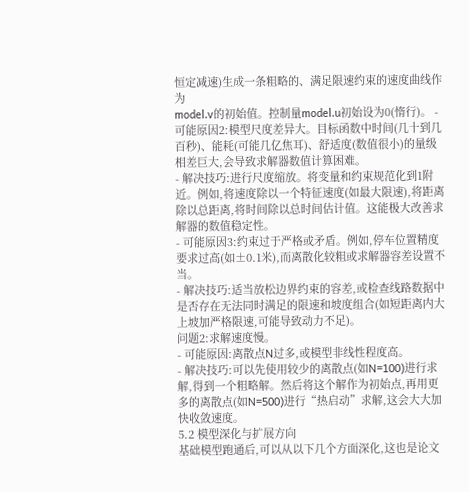恒定减速)生成一条粗略的、满足限速约束的速度曲线作为
model.v的初始值。控制量model.u初始设为0(惰行)。 - 可能原因2:模型尺度差异大。目标函数中时间(几十到几百秒)、能耗(可能几亿焦耳)、舒适度(数值很小)的量级相差巨大,会导致求解器数值计算困难。
- 解决技巧:进行尺度缩放。将变量和约束规范化到1附近。例如,将速度除以一个特征速度(如最大限速),将距离除以总距离,将时间除以总时间估计值。这能极大改善求解器的数值稳定性。
- 可能原因3:约束过于严格或矛盾。例如,停车位置精度要求过高(如±0.1米),而离散化较粗或求解器容差设置不当。
- 解决技巧:适当放松边界约束的容差,或检查线路数据中是否存在无法同时满足的限速和坡度组合(如短距离内大上坡加严格限速,可能导致动力不足)。
问题2:求解速度慢。
- 可能原因:离散点N过多,或模型非线性程度高。
- 解决技巧:可以先使用较少的离散点(如N=100)进行求解,得到一个粗略解。然后将这个解作为初始点,再用更多的离散点(如N=500)进行“热启动”求解,这会大大加快收敛速度。
5.2 模型深化与扩展方向
基础模型跑通后,可以从以下几个方面深化,这也是论文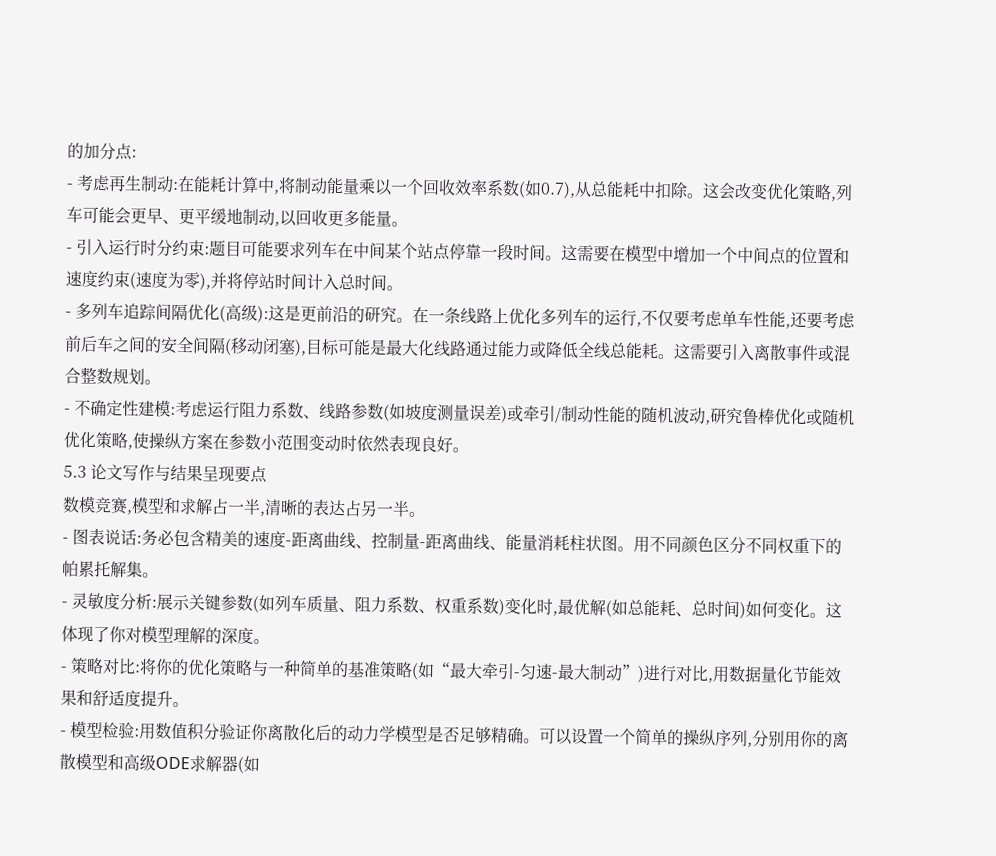的加分点:
- 考虑再生制动:在能耗计算中,将制动能量乘以一个回收效率系数(如0.7),从总能耗中扣除。这会改变优化策略,列车可能会更早、更平缓地制动,以回收更多能量。
- 引入运行时分约束:题目可能要求列车在中间某个站点停靠一段时间。这需要在模型中增加一个中间点的位置和速度约束(速度为零),并将停站时间计入总时间。
- 多列车追踪间隔优化(高级):这是更前沿的研究。在一条线路上优化多列车的运行,不仅要考虑单车性能,还要考虑前后车之间的安全间隔(移动闭塞),目标可能是最大化线路通过能力或降低全线总能耗。这需要引入离散事件或混合整数规划。
- 不确定性建模:考虑运行阻力系数、线路参数(如坡度测量误差)或牵引/制动性能的随机波动,研究鲁棒优化或随机优化策略,使操纵方案在参数小范围变动时依然表现良好。
5.3 论文写作与结果呈现要点
数模竞赛,模型和求解占一半,清晰的表达占另一半。
- 图表说话:务必包含精美的速度-距离曲线、控制量-距离曲线、能量消耗柱状图。用不同颜色区分不同权重下的帕累托解集。
- 灵敏度分析:展示关键参数(如列车质量、阻力系数、权重系数)变化时,最优解(如总能耗、总时间)如何变化。这体现了你对模型理解的深度。
- 策略对比:将你的优化策略与一种简单的基准策略(如“最大牵引-匀速-最大制动”)进行对比,用数据量化节能效果和舒适度提升。
- 模型检验:用数值积分验证你离散化后的动力学模型是否足够精确。可以设置一个简单的操纵序列,分别用你的离散模型和高级ODE求解器(如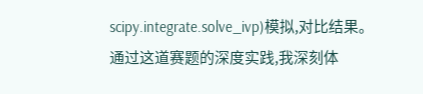scipy.integrate.solve_ivp)模拟,对比结果。
通过这道赛题的深度实践,我深刻体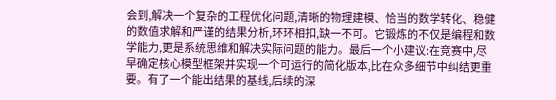会到,解决一个复杂的工程优化问题,清晰的物理建模、恰当的数学转化、稳健的数值求解和严谨的结果分析,环环相扣,缺一不可。它锻炼的不仅是编程和数学能力,更是系统思维和解决实际问题的能力。最后一个小建议:在竞赛中,尽早确定核心模型框架并实现一个可运行的简化版本,比在众多细节中纠结更重要。有了一个能出结果的基线,后续的深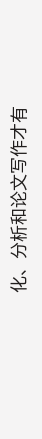化、分析和论文写作才有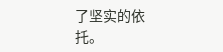了坚实的依托。